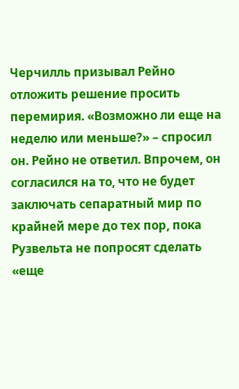Черчилль призывал Рейно отложить решение просить перемирия. «Возможно ли еще на неделю или меньше?» – спросил он. Рейно не ответил. Впрочем, он согласился на то, что не будет заключать сепаратный мир по крайней мере до тех пор, пока Рузвельта не попросят сделать «еще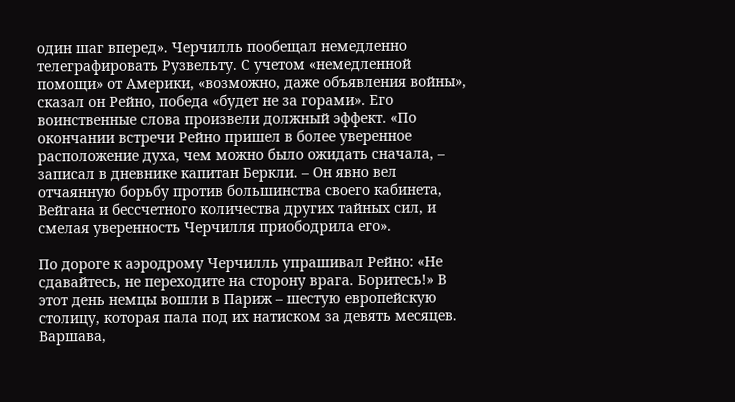один шаг вперед». Черчилль пообещал немедленно телеграфировать Рузвельту. С учетом «немедленной помощи» от Америки, «возможно, даже объявления войны», сказал он Рейно, победа «будет не за горами». Его воинственные слова произвели должный эффект. «По окончании встречи Рейно пришел в более уверенное расположение духа, чем можно было ожидать сначала, – записал в дневнике капитан Беркли. – Он явно вел отчаянную борьбу против большинства своего кабинета, Вейгана и бессчетного количества других тайных сил, и смелая уверенность Черчилля приободрила его».

По дороге к аэродрому Черчилль упрашивал Рейно: «Не сдавайтесь, не переходите на сторону врага. Боритесь!» В этот день немцы вошли в Париж – шестую европейскую столицу, которая пала под их натиском за девять месяцев. Варшава,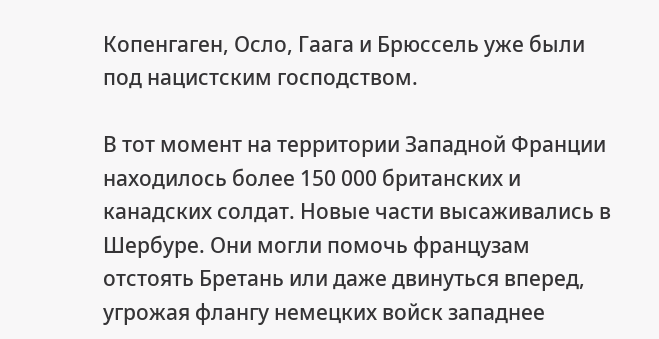Копенгаген, Осло, Гаага и Брюссель уже были под нацистским господством.

В тот момент на территории Западной Франции находилось более 150 000 британских и канадских солдат. Новые части высаживались в Шербуре. Они могли помочь французам отстоять Бретань или даже двинуться вперед, угрожая флангу немецких войск западнее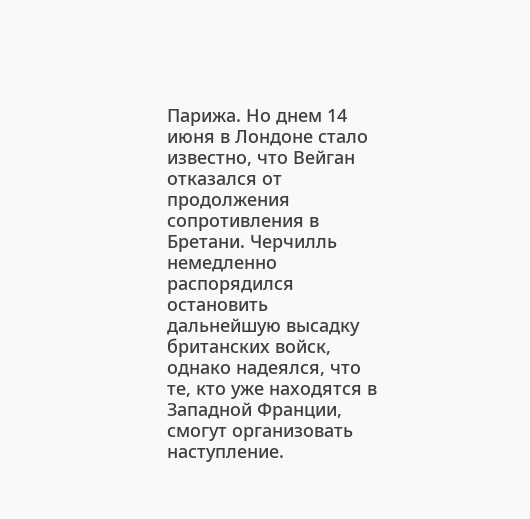Парижа. Но днем 14 июня в Лондоне стало известно, что Вейган отказался от продолжения сопротивления в Бретани. Черчилль немедленно распорядился остановить дальнейшую высадку британских войск, однако надеялся, что те, кто уже находятся в Западной Франции, смогут организовать наступление.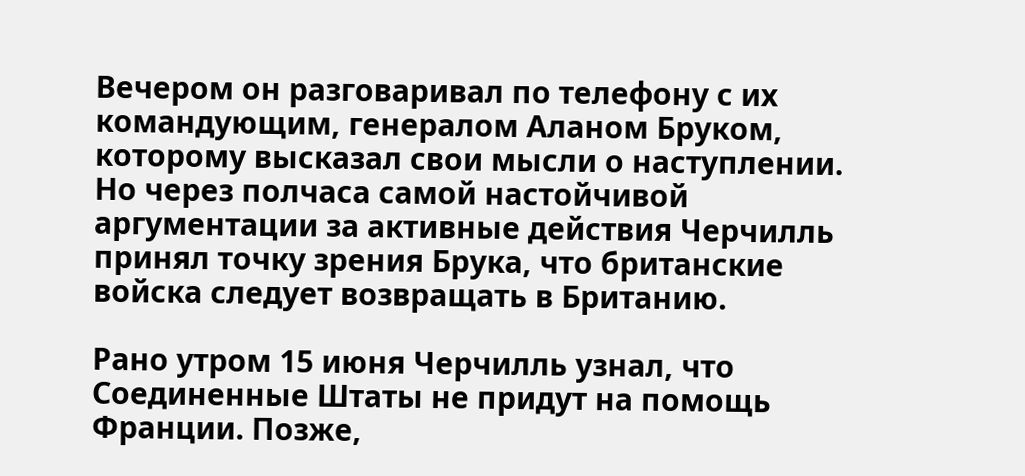Вечером он разговаривал по телефону с их командующим, генералом Аланом Бруком, которому высказал свои мысли о наступлении. Но через полчаса самой настойчивой аргументации за активные действия Черчилль принял точку зрения Брука, что британские войска следует возвращать в Британию.

Рано утром 15 июня Черчилль узнал, что Соединенные Штаты не придут на помощь Франции. Позже,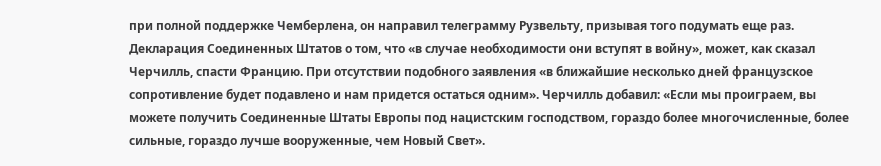при полной поддержке Чемберлена, он направил телеграмму Рузвельту, призывая того подумать еще раз. Декларация Соединенных Штатов о том, что «в случае необходимости они вступят в войну», может, как сказал Черчилль, спасти Францию. При отсутствии подобного заявления «в ближайшие несколько дней французское сопротивление будет подавлено и нам придется остаться одним». Черчилль добавил: «Если мы проиграем, вы можете получить Соединенные Штаты Европы под нацистским господством, гораздо более многочисленные, более сильные, гораздо лучше вооруженные, чем Новый Свет».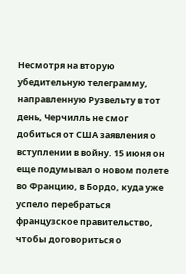Несмотря на вторую убедительную телеграмму, направленную Рузвельту в тот день, Черчилль не смог добиться от США заявления о вступлении в войну. 15 июня он еще подумывал о новом полете во Францию, в Бордо, куда уже успело перебраться французское правительство, чтобы договориться о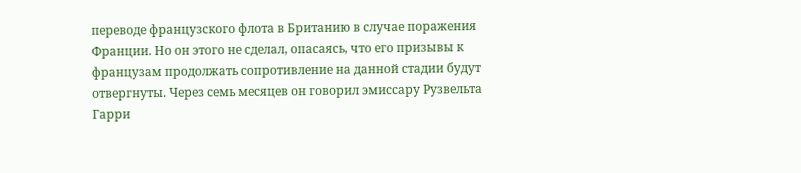переводе французского флота в Британию в случае поражения Франции. Но он этого не сделал, опасаясь, что его призывы к французам продолжать сопротивление на данной стадии будут отвергнуты. Через семь месяцев он говорил эмиссару Рузвельта Гарри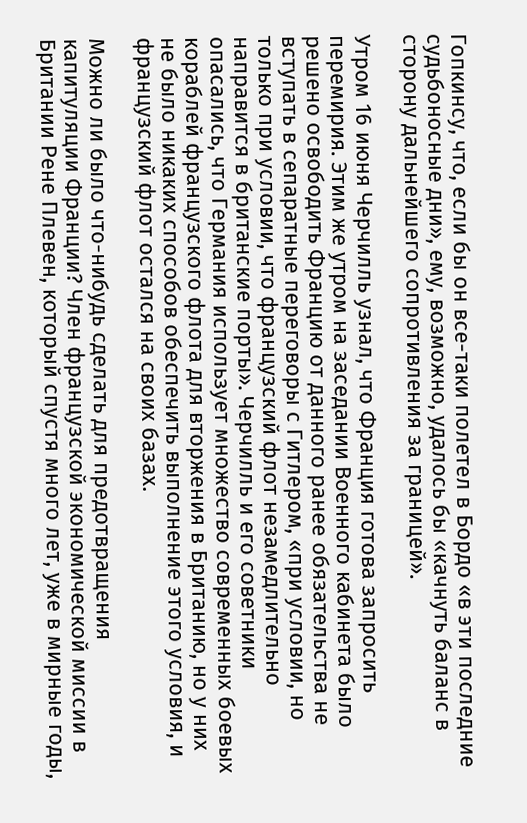Гопкинсу, что, если бы он все-таки полетел в Бордо «в эти последние судьбоносные дни», ему, возможно, удалось бы «качнуть баланс в сторону дальнейшего сопротивления за границей».

Утром 16 июня Черчилль узнал, что Франция готова запросить перемирия. Этим же утром на заседании Военного кабинета было решено освободить Францию от данного ранее обязательства не вступать в сепаратные переговоры с Гитлером, «при условии, но только при условии, что французский флот незамедлительно направится в британские порты». Черчилль и его советники опасались, что Германия использует множество современных боевых кораблей французского флота для вторжения в Британию, но у них не было никаких способов обеспечить выполнение этого условия, и французский флот остался на своих базах.

Можно ли было что-нибудь сделать для предотвращения капитуляции Франции? Член французской экономической миссии в Британии Рене Плевен, который спустя много лет, уже в мирные годы,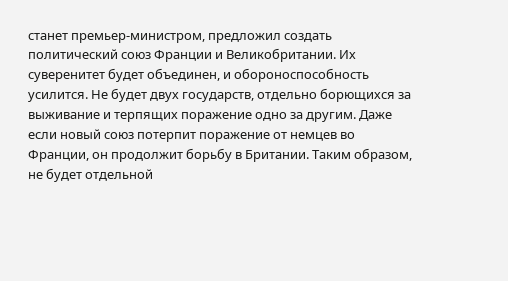станет премьер-министром, предложил создать политический союз Франции и Великобритании. Их суверенитет будет объединен, и обороноспособность усилится. Не будет двух государств, отдельно борющихся за выживание и терпящих поражение одно за другим. Даже если новый союз потерпит поражение от немцев во Франции, он продолжит борьбу в Британии. Таким образом, не будет отдельной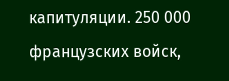капитуляции. 250 000 французских войск,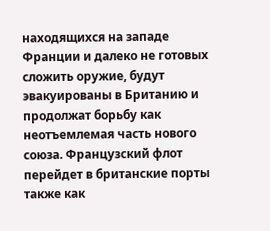находящихся на западе Франции и далеко не готовых сложить оружие, будут эвакуированы в Британию и продолжат борьбу как неотъемлемая часть нового союза. Французский флот перейдет в британские порты также как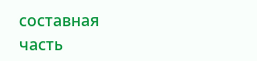составная часть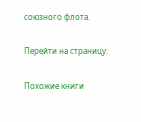союзного флота.

Перейти на страницу:

Похожие книги